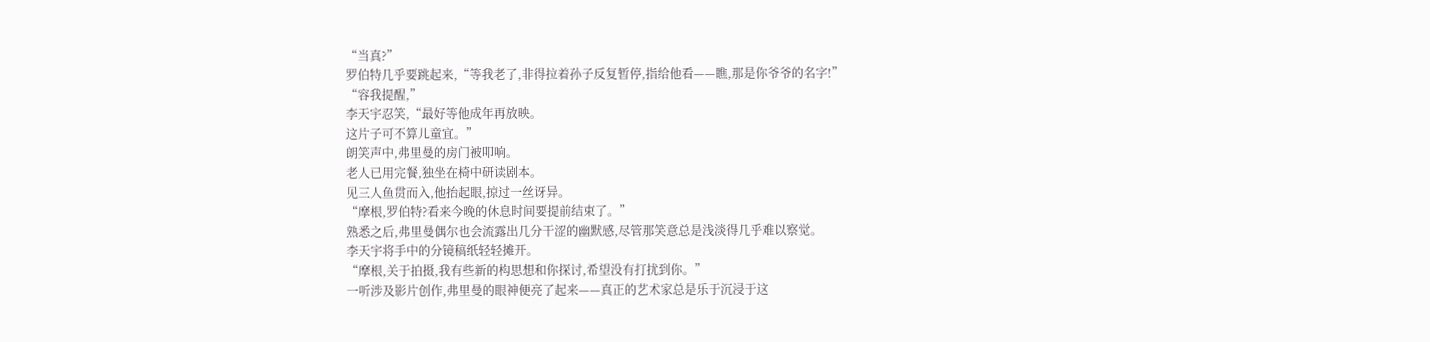“当真?”
罗伯特几乎要跳起来,“等我老了,非得拉着孙子反复暂停,指给他看——瞧,那是你爷爷的名字!”
“容我提醒,”
李天宇忍笑,“最好等他成年再放映。
这片子可不算儿童宜。”
朗笑声中,弗里曼的房门被叩响。
老人已用完餐,独坐在椅中研读剧本。
见三人鱼贯而入,他抬起眼,掠过一丝讶异。
“摩根,罗伯特?看来今晚的休息时间要提前结束了。”
熟悉之后,弗里曼偶尔也会流露出几分干涩的幽默感,尽管那笑意总是浅淡得几乎难以察觉。
李天宇将手中的分镜稿纸轻轻摊开。
“摩根,关于拍摄,我有些新的构思想和你探讨,希望没有打扰到你。”
一听涉及影片创作,弗里曼的眼神便亮了起来——真正的艺术家总是乐于沉浸于这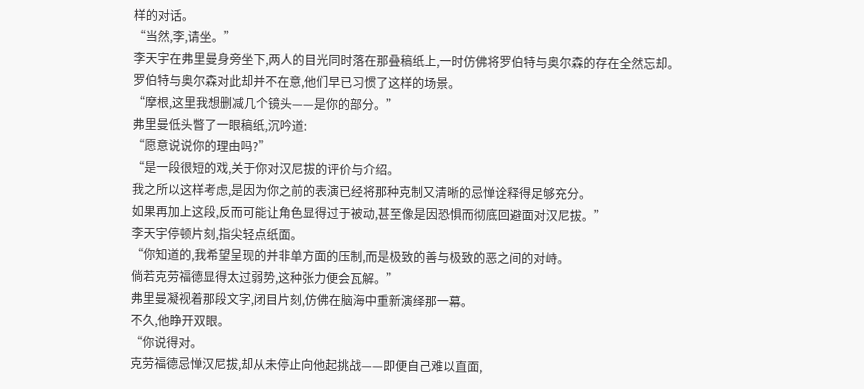样的对话。
“当然,李,请坐。”
李天宇在弗里曼身旁坐下,两人的目光同时落在那叠稿纸上,一时仿佛将罗伯特与奥尔森的存在全然忘却。
罗伯特与奥尔森对此却并不在意,他们早已习惯了这样的场景。
“摩根,这里我想删减几个镜头——是你的部分。”
弗里曼低头瞥了一眼稿纸,沉吟道:
“愿意说说你的理由吗?”
“是一段很短的戏,关于你对汉尼拔的评价与介绍。
我之所以这样考虑,是因为你之前的表演已经将那种克制又清晰的忌惮诠释得足够充分。
如果再加上这段,反而可能让角色显得过于被动,甚至像是因恐惧而彻底回避面对汉尼拔。”
李天宇停顿片刻,指尖轻点纸面。
“你知道的,我希望呈现的并非单方面的压制,而是极致的善与极致的恶之间的对峙。
倘若克劳福德显得太过弱势,这种张力便会瓦解。”
弗里曼凝视着那段文字,闭目片刻,仿佛在脑海中重新演绎那一幕。
不久,他睁开双眼。
“你说得对。
克劳福德忌惮汉尼拔,却从未停止向他起挑战——即便自己难以直面,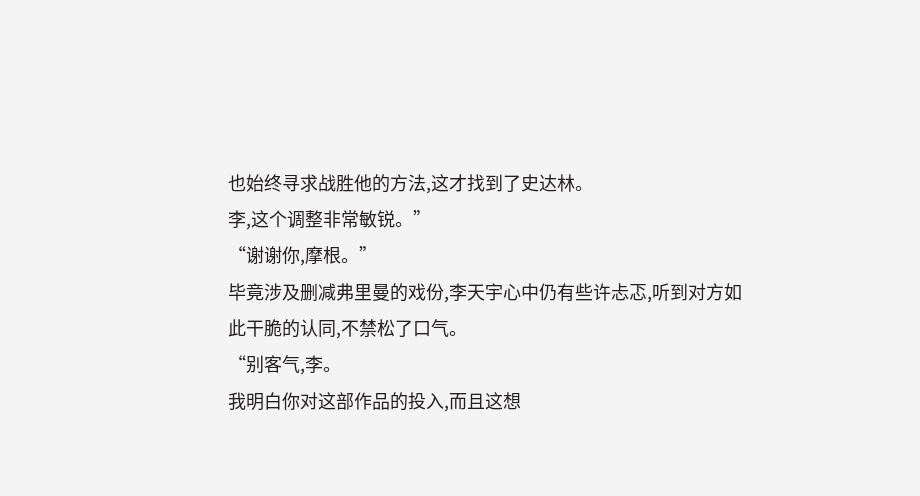也始终寻求战胜他的方法,这才找到了史达林。
李,这个调整非常敏锐。”
“谢谢你,摩根。”
毕竟涉及删减弗里曼的戏份,李天宇心中仍有些许忐忑,听到对方如此干脆的认同,不禁松了口气。
“别客气,李。
我明白你对这部作品的投入,而且这想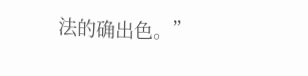法的确出色。”